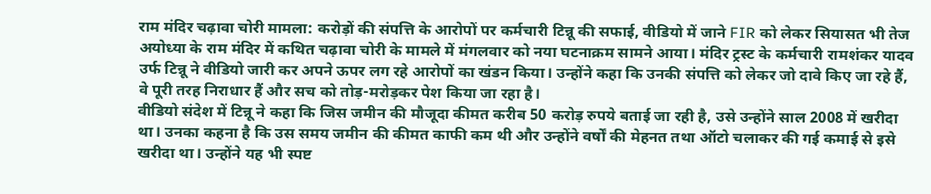राम मंदिर चढ़ावा चोरी मामला: करोड़ों की संपत्ति के आरोपों पर कर्मचारी टिन्नू की सफाई, वीडियो में जाने FIR को लेकर सियासत भी तेज
अयोध्या के राम मंदिर में कथित चढ़ावा चोरी के मामले में मंगलवार को नया घटनाक्रम सामने आया। मंदिर ट्रस्ट के कर्मचारी रामशंकर यादव उर्फ टिन्नू ने वीडियो जारी कर अपने ऊपर लग रहे आरोपों का खंडन किया। उन्होंने कहा कि उनकी संपत्ति को लेकर जो दावे किए जा रहे हैं, वे पूरी तरह निराधार हैं और सच को तोड़-मरोड़कर पेश किया जा रहा है।
वीडियो संदेश में टिन्नू ने कहा कि जिस जमीन की मौजूदा कीमत करीब 50 करोड़ रुपये बताई जा रही है, उसे उन्होंने साल 2008 में खरीदा था। उनका कहना है कि उस समय जमीन की कीमत काफी कम थी और उन्होंने वर्षों की मेहनत तथा ऑटो चलाकर की गई कमाई से इसे खरीदा था। उन्होंने यह भी स्पष्ट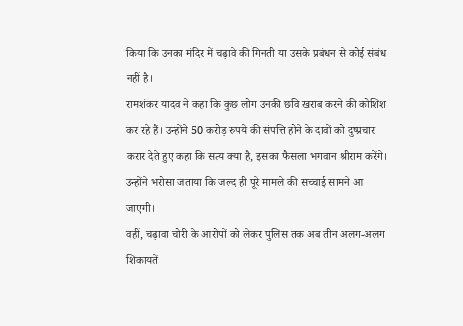किया कि उनका मंदिर में चढ़ावे की गिनती या उसके प्रबंधन से कोई संबंध नहीं है।
रामशंकर यादव ने कहा कि कुछ लोग उनकी छवि खराब करने की कोशिश कर रहे हैं। उन्होंने 50 करोड़ रुपये की संपत्ति होने के दावों को दुष्प्रचार करार देते हुए कहा कि सत्य क्या है, इसका फैसला भगवान श्रीराम करेंगे। उन्होंने भरोसा जताया कि जल्द ही पूरे मामले की सच्चाई सामने आ जाएगी।
वहीं, चढ़ावा चोरी के आरोपों को लेकर पुलिस तक अब तीन अलग-अलग शिकायतें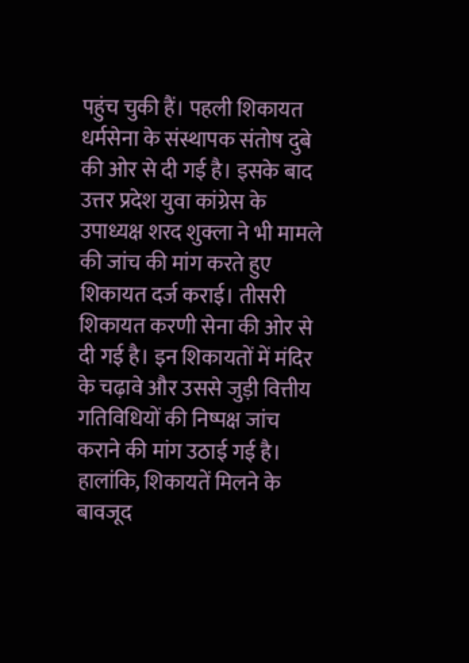पहुंच चुकी हैं। पहली शिकायत धर्मसेना के संस्थापक संतोष दुबे की ओर से दी गई है। इसके बाद उत्तर प्रदेश युवा कांग्रेस के उपाध्यक्ष शरद शुक्ला ने भी मामले की जांच की मांग करते हुए शिकायत दर्ज कराई। तीसरी शिकायत करणी सेना की ओर से दी गई है। इन शिकायतों में मंदिर के चढ़ावे और उससे जुड़ी वित्तीय गतिविधियों की निष्पक्ष जांच कराने की मांग उठाई गई है।
हालांकि, शिकायतें मिलने के बावजूद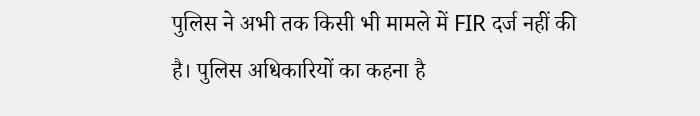पुलिस ने अभी तक किसी भी मामले में FIR दर्ज नहीं की है। पुलिस अधिकारियों का कहना है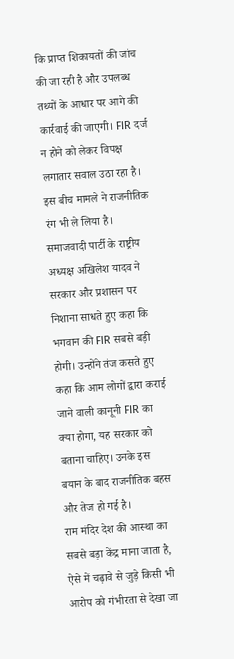कि प्राप्त शिकायतों की जांच की जा रही है और उपलब्ध तथ्यों के आधार पर आगे की कार्रवाई की जाएगी। FIR दर्ज न होने को लेकर विपक्ष लगातार सवाल उठा रहा है।
इस बीच मामले ने राजनीतिक रंग भी ले लिया है। समाजवादी पार्टी के राष्ट्रीय अध्यक्ष अखिलेश यादव ने सरकार और प्रशासन पर निशाना साधते हुए कहा कि भगवान की FIR सबसे बड़ी होगी। उन्होंने तंज कसते हुए कहा कि आम लोगों द्वारा कराई जाने वाली कानूनी FIR का क्या होगा, यह सरकार को बताना चाहिए। उनके इस बयान के बाद राजनीतिक बहस और तेज हो गई है।
राम मंदिर देश की आस्था का सबसे बड़ा केंद्र माना जाता है, ऐसे में चढ़ावे से जुड़े किसी भी आरोप को गंभीरता से देखा जा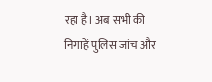रहा है। अब सभी की निगाहें पुलिस जांच और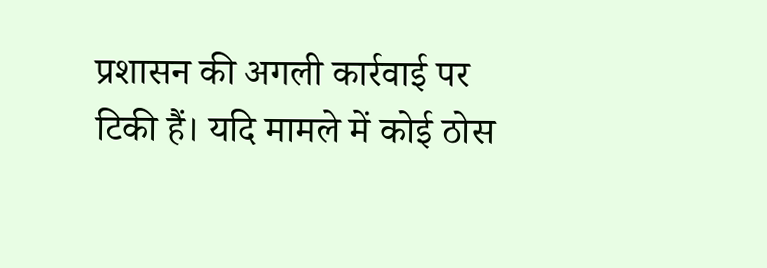प्रशासन की अगली कार्रवाई पर टिकी हैं। यदि मामले में कोई ठोस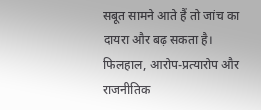सबूत सामने आते हैं तो जांच का दायरा और बढ़ सकता है। फिलहाल, आरोप-प्रत्यारोप और राजनीतिक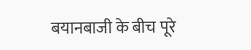बयानबाजी के बीच पूरे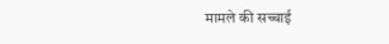मामले की सच्चाई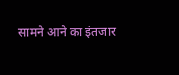सामने आने का इंतजार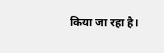किया जा रहा है।